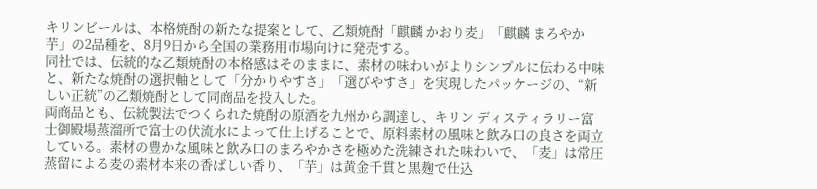キリンビールは、本格焼酎の新たな提案として、乙類焼酎「麒麟 かおり麦」「麒麟 まろやか芋」の2品種を、8月9日から全国の業務用市場向けに発売する。
同社では、伝統的な乙類焼酎の本格感はそのままに、素材の味わいがよりシンプルに伝わる中味と、新たな焼酎の選択軸として「分かりやすさ」「選びやすさ」を実現したパッケージの、“新しい正統”の乙類焼酎として同商品を投入した。
両商品とも、伝統製法でつくられた焼酎の原酒を九州から調達し、キリン ディスティラリー富士御殿場蒸溜所で富士の伏流水によって仕上げることで、原料素材の風味と飲み口の良さを両立している。素材の豊かな風味と飲み口のまろやかさを極めた洗練された味わいで、「麦」は常圧蒸留による麦の素材本来の香ばしい香り、「芋」は黄金千貫と黒麹で仕込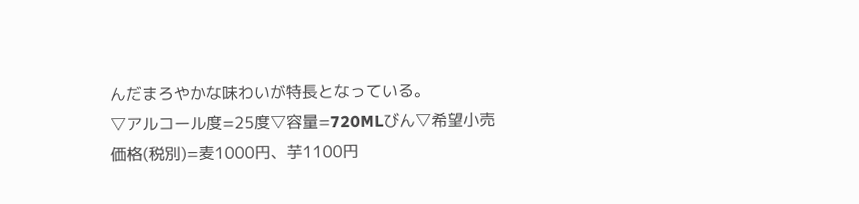んだまろやかな味わいが特長となっている。
▽アルコール度=25度▽容量=720MLびん▽希望小売価格(税別)=麦1000円、芋1100円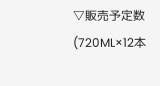▽販売予定数(720ML×12本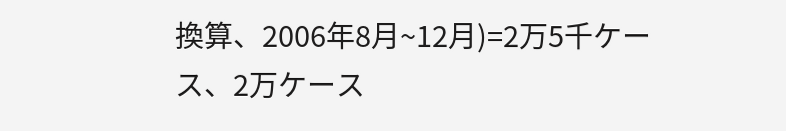換算、2006年8月~12月)=2万5千ケース、2万ケース